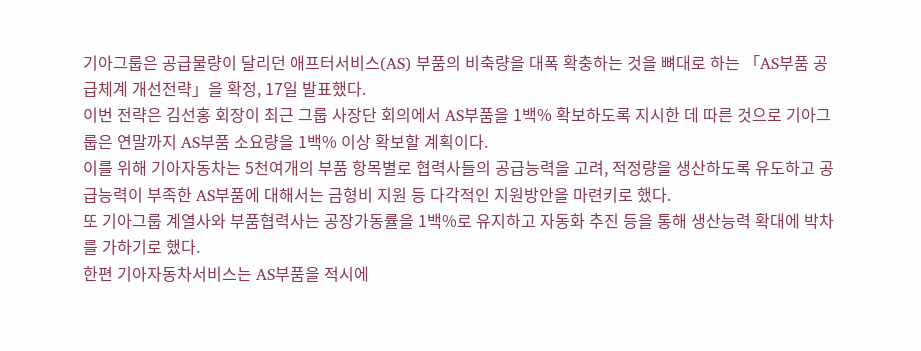기아그룹은 공급물량이 달리던 애프터서비스(AS) 부품의 비축량을 대폭 확충하는 것을 뼈대로 하는 「AS부품 공급체계 개선전략」을 확정, 17일 발표했다.
이번 전략은 김선홍 회장이 최근 그룹 사장단 회의에서 AS부품을 1백% 확보하도록 지시한 데 따른 것으로 기아그룹은 연말까지 AS부품 소요량을 1백% 이상 확보할 계획이다.
이를 위해 기아자동차는 5천여개의 부품 항목별로 협력사들의 공급능력을 고려, 적정량을 생산하도록 유도하고 공급능력이 부족한 AS부품에 대해서는 금형비 지원 등 다각적인 지원방안을 마련키로 했다.
또 기아그룹 계열사와 부품협력사는 공장가동률을 1백%로 유지하고 자동화 추진 등을 통해 생산능력 확대에 박차를 가하기로 했다.
한편 기아자동차서비스는 AS부품을 적시에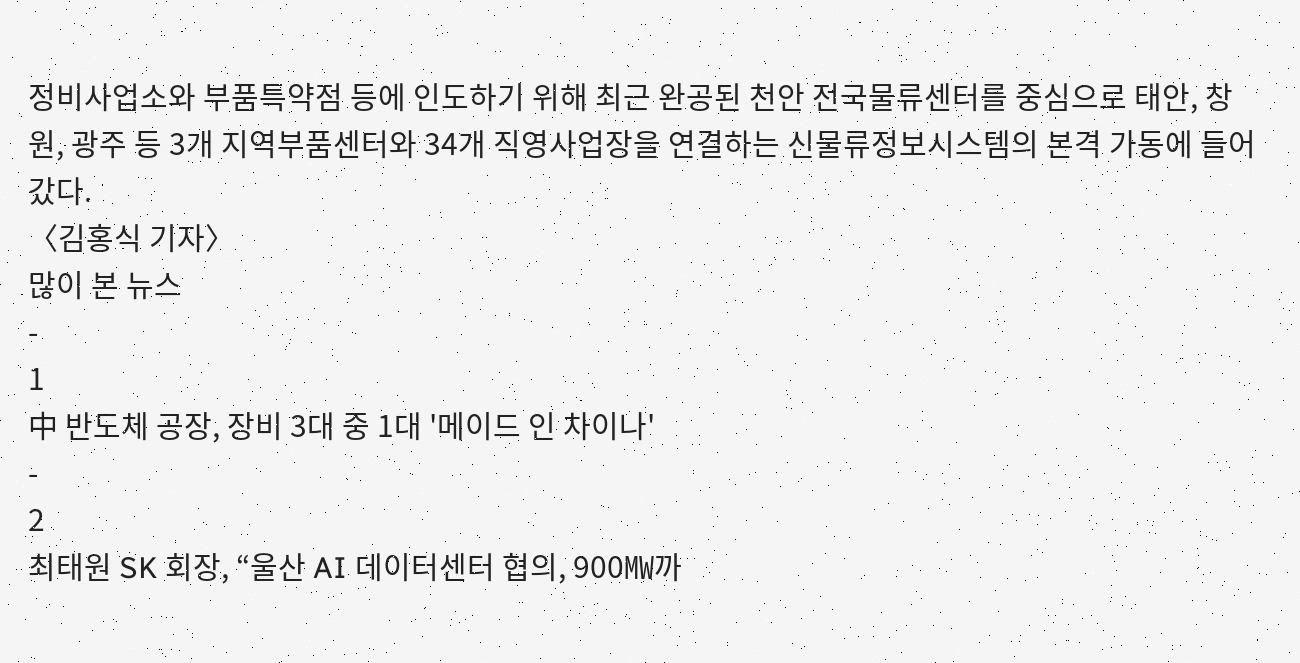정비사업소와 부품특약점 등에 인도하기 위해 최근 완공된 천안 전국물류센터를 중심으로 태안, 창원, 광주 등 3개 지역부품센터와 34개 직영사업장을 연결하는 신물류정보시스템의 본격 가동에 들어갔다.
〈김홍식 기자〉
많이 본 뉴스
-
1
中 반도체 공장, 장비 3대 중 1대 '메이드 인 차이나'
-
2
최태원 SK 회장, “울산 AI 데이터센터 협의, 900㎿까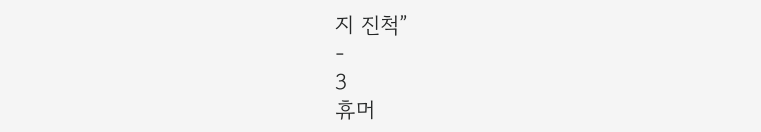지 진척”
-
3
휴머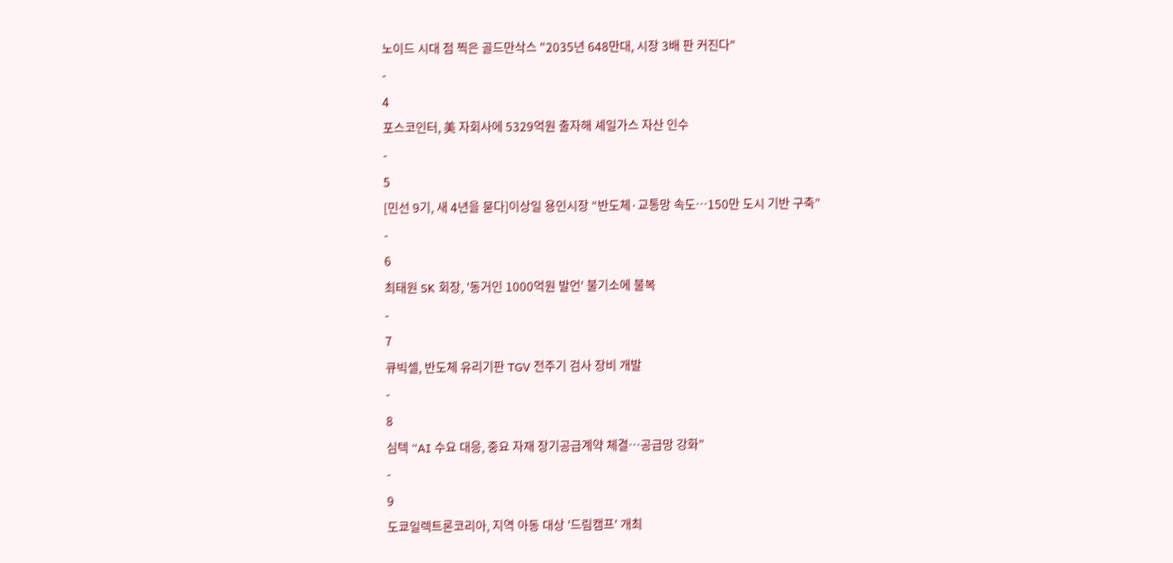노이드 시대 점 찍은 골드만삭스 "2035년 648만대, 시장 3배 판 커진다"
-
4
포스코인터, 美 자회사에 5329억원 출자해 셰일가스 자산 인수
-
5
[민선 9기, 새 4년을 묻다]이상일 용인시장 “반도체·교통망 속도…150만 도시 기반 구축”
-
6
최태원 SK 회장, '동거인 1000억원 발언' 불기소에 불복
-
7
큐빅셀, 반도체 유리기판 TGV 전주기 검사 장비 개발
-
8
심텍 “AI 수요 대응, 중요 자재 장기공급계약 체결…공급망 강화”
-
9
도쿄일렉트론코리아, 지역 아동 대상 '드림캠프' 개최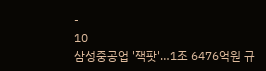-
10
삼성중공업 '잭팟'…1조 6476억원 규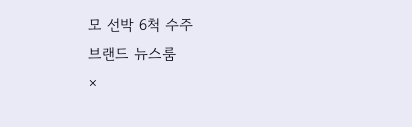모 선박 6척 수주
브랜드 뉴스룸
×